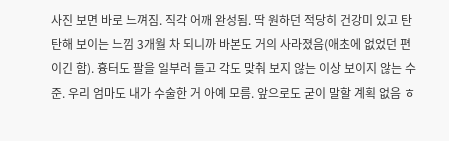사진 보면 바로 느껴짐. 직각 어깨 완성됨. 딱 원하던 적당히 건강미 있고 탄탄해 보이는 느낌 3개월 차 되니까 바본도 거의 사라졌음(애초에 없었던 편이긴 함). 흉터도 팔을 일부러 들고 각도 맞춰 보지 않는 이상 보이지 않는 수준. 우리 엄마도 내가 수술한 거 아예 모름. 앞으로도 굳이 말할 계획 없음 ㅎ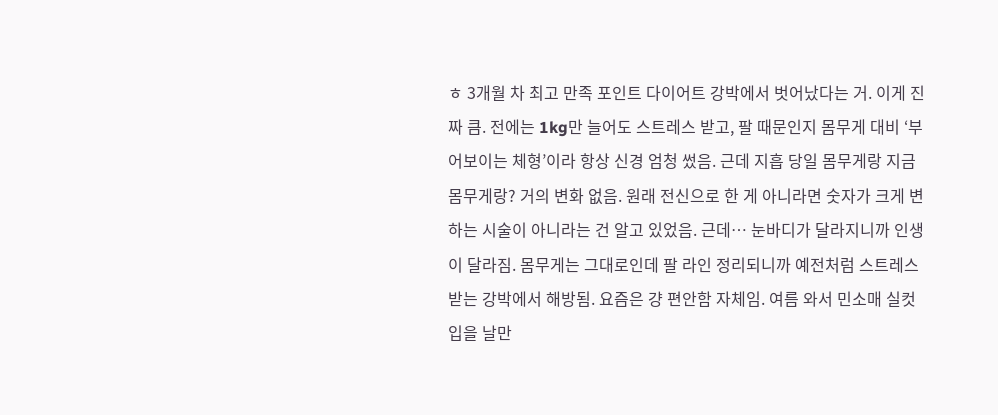ㅎ 3개월 차 최고 만족 포인트 다이어트 강박에서 벗어났다는 거. 이게 진짜 큼. 전에는 1kg만 늘어도 스트레스 받고, 팔 때문인지 몸무게 대비 ‘부어보이는 체형’이라 항상 신경 엄청 썼음. 근데 지흡 당일 몸무게랑 지금 몸무게랑? 거의 변화 없음. 원래 전신으로 한 게 아니라면 숫자가 크게 변하는 시술이 아니라는 건 알고 있었음. 근데… 눈바디가 달라지니까 인생이 달라짐. 몸무게는 그대로인데 팔 라인 정리되니까 예전처럼 스트레스받는 강박에서 해방됨. 요즘은 걍 편안함 자체임. 여름 와서 민소매 실컷 입을 날만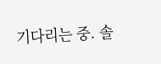기다리는 중. 솔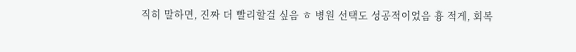직히 말하면, 진짜 더 빨리할걸 싶음 ㅎ 병원 선택도 성공적이었음 흉 적게, 회복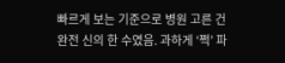빠르게 보는 기준으로 병원 고른 건 완전 신의 한 수였음. 과하게 ‘쩍’ 파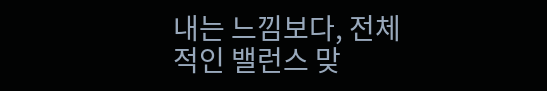내는 느낌보다, 전체적인 밸런스 맞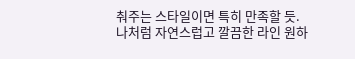춰주는 스타일이면 특히 만족할 듯. 나처럼 자연스럽고 깔끔한 라인 원하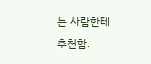는 사람한테 추천함.